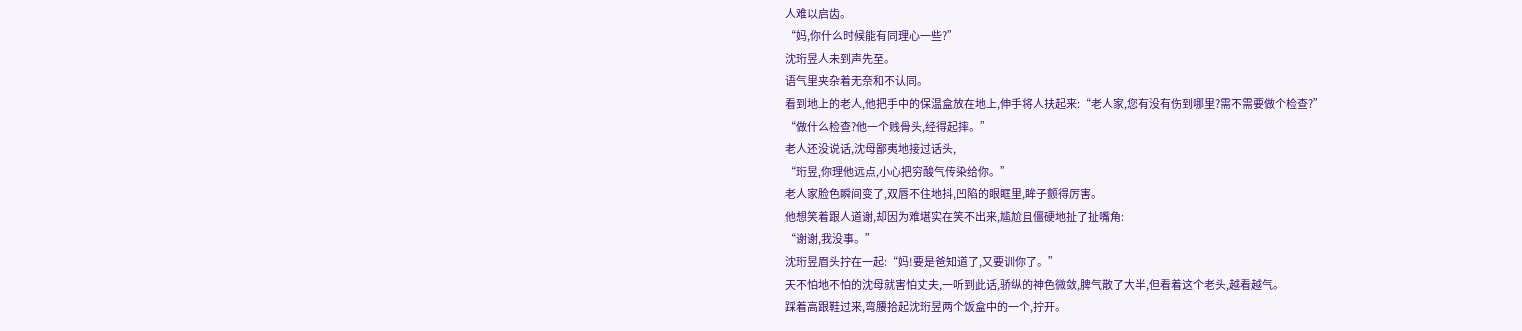人难以启齿。
“妈,你什么时候能有同理心一些?”
沈珩昱人未到声先至。
语气里夹杂着无奈和不认同。
看到地上的老人,他把手中的保温盒放在地上,伸手将人扶起来:“老人家,您有没有伤到哪里?需不需要做个检查?”
“做什么检查?他一个贱骨头,经得起摔。”
老人还没说话,沈母鄙夷地接过话头,
“珩昱,你理他远点,小心把穷酸气传染给你。”
老人家脸色瞬间变了,双唇不住地抖,凹陷的眼眶里,眸子颤得厉害。
他想笑着跟人道谢,却因为难堪实在笑不出来,尴尬且僵硬地扯了扯嘴角:
“谢谢,我没事。”
沈珩昱眉头拧在一起:“妈!要是爸知道了,又要训你了。”
天不怕地不怕的沈母就害怕丈夫,一听到此话,骄纵的神色微敛,脾气散了大半,但看着这个老头,越看越气。
踩着高跟鞋过来,弯腰拾起沈珩昱两个饭盒中的一个,拧开。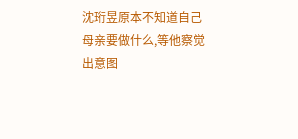沈珩昱原本不知道自己母亲要做什么,等他察觉出意图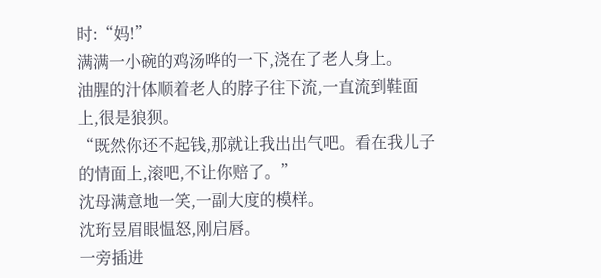时:“妈!”
满满一小碗的鸡汤哗的一下,浇在了老人身上。
油腥的汁体顺着老人的脖子往下流,一直流到鞋面上,很是狼狈。
“既然你还不起钱,那就让我出出气吧。看在我儿子的情面上,滚吧,不让你赔了。”
沈母满意地一笑,一副大度的模样。
沈珩昱眉眼愠怒,刚启唇。
一旁插进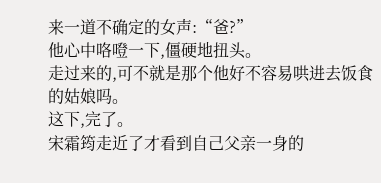来一道不确定的女声:“爸?”
他心中咯噔一下,僵硬地扭头。
走过来的,可不就是那个他好不容易哄进去饭食的姑娘吗。
这下,完了。
宋霜筠走近了才看到自己父亲一身的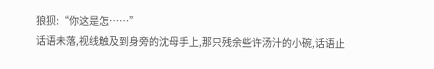狼狈:“你这是怎……”
话语未落,视线触及到身旁的沈母手上,那只残余些许汤汁的小碗,话语止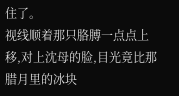住了。
视线顺着那只胳膊一点点上移,对上沈母的脸,目光竟比那腊月里的冰块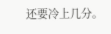还要冷上几分。